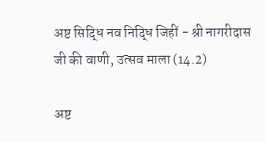अष्ट सिद्धि नव निद्धि जिहीं - श्री नागरीदास जी की वाणी, उत्सव माला (14.2)

अष्ट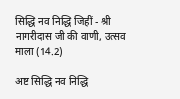सिद्धि नव निद्धि जिहीं - श्री नागरीदास जी की वाणी, उत्सव माला (14.2)

अष्ट सिद्धि नव निद्धि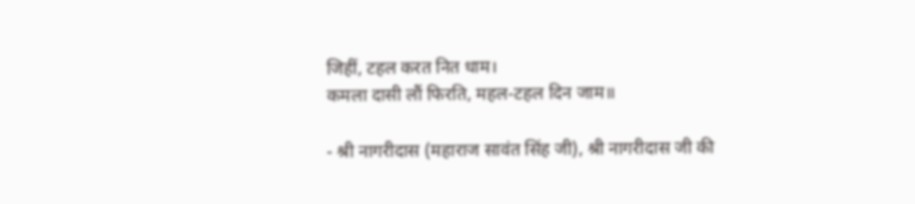जिहीं, टहल करत नित धाम।
कमला दासी लौं फिरति, महल-टहल दिन जाम॥

- श्री नागरीदास (महाराज सावंत सिंह जी), श्री नागरीदास जी की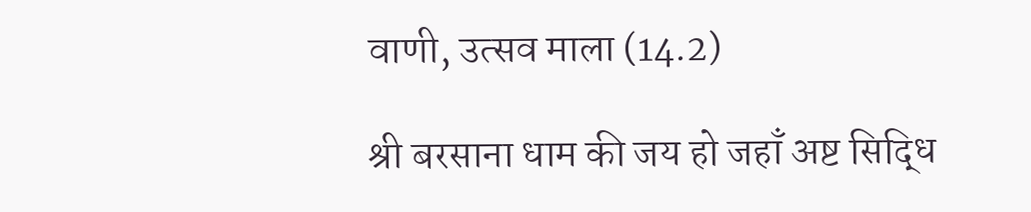वाणी, उत्सव माला (14.2)

श्री बरसाना धाम की जय हो जहाँ अष्ट सिद्धि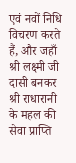एवं नवों निधि विचरण करते हैं, और जहाँ श्री लक्ष्मी जी दासी बनकर श्री राधारानी के महल की सेवा प्राप्ति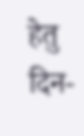हेतु दिन-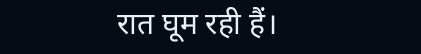रात घूम रही हैं।